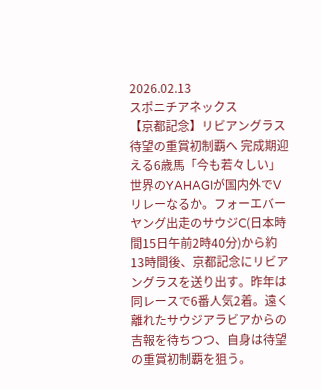2026.02.13
スポニチアネックス
【京都記念】リビアングラス 待望の重賞初制覇へ 完成期迎える6歳馬「今も若々しい」
世界のYAHAGIが国内外でVリレーなるか。フォーエバーヤング出走のサウジC(日本時間15日午前2時40分)から約13時間後、京都記念にリビアングラスを送り出す。昨年は同レースで6番人気2着。遠く離れたサウジアラビアからの吉報を待ちつつ、自身は待望の重賞初制覇を狙う。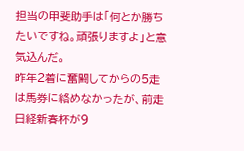担当の甲斐助手は「何とか勝ちたいですね。頑張りますよ」と意気込んだ。
昨年2着に奮闘してからの5走は馬券に絡めなかったが、前走日経新春杯が9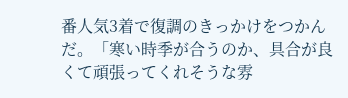番人気3着で復調のきっかけをつかんだ。「寒い時季が合うのか、具合が良くて頑張ってくれそうな雰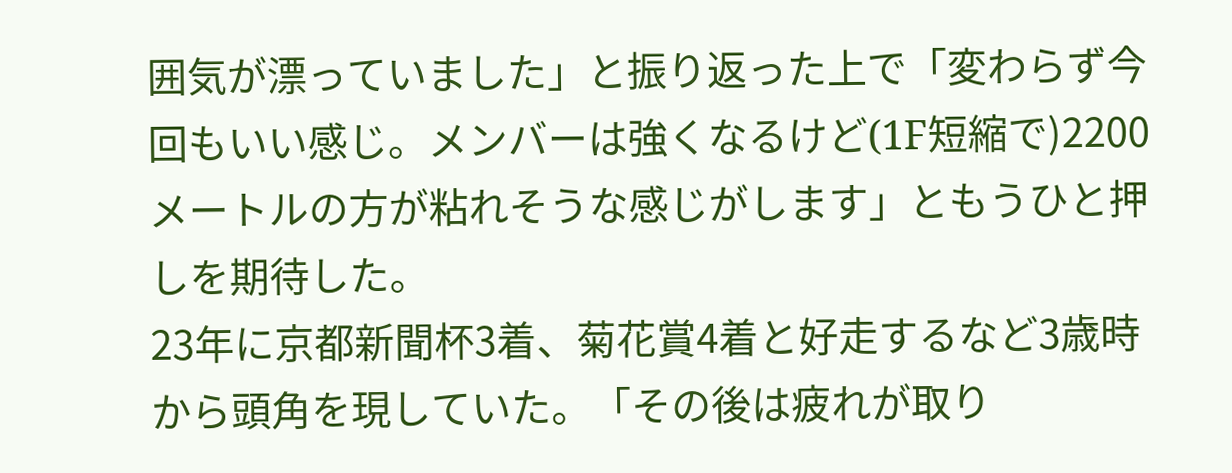囲気が漂っていました」と振り返った上で「変わらず今回もいい感じ。メンバーは強くなるけど(1F短縮で)2200メートルの方が粘れそうな感じがします」ともうひと押しを期待した。
23年に京都新聞杯3着、菊花賞4着と好走するなど3歳時から頭角を現していた。「その後は疲れが取り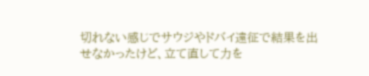切れない感じでサウジやドバイ遠征で結果を出せなかったけど、立て直して力を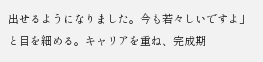出せるようになりました。今も若々しいですよ」と目を細める。キャリアを重ね、完成期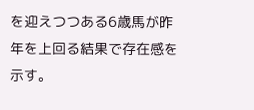を迎えつつある6歳馬が昨年を上回る結果で存在感を示す。